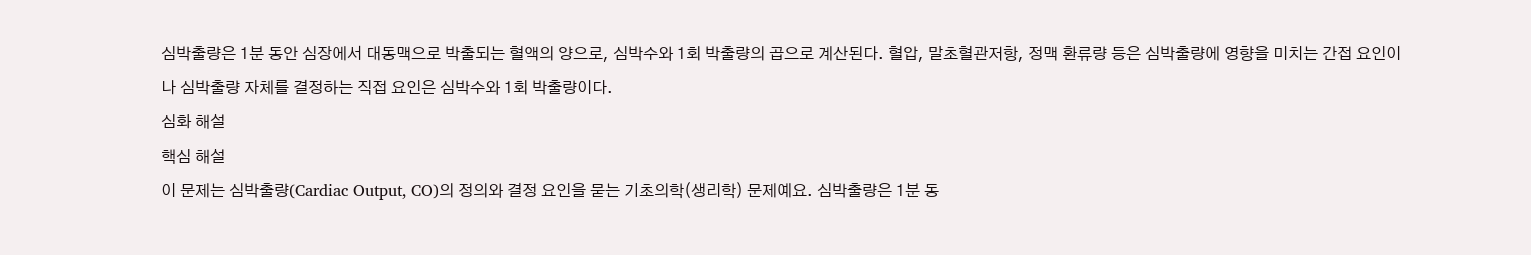심박출량은 1분 동안 심장에서 대동맥으로 박출되는 혈액의 양으로, 심박수와 1회 박출량의 곱으로 계산된다. 혈압, 말초혈관저항, 정맥 환류량 등은 심박출량에 영향을 미치는 간접 요인이나 심박출량 자체를 결정하는 직접 요인은 심박수와 1회 박출량이다.
심화 해설
핵심 해설
이 문제는 심박출량(Cardiac Output, CO)의 정의와 결정 요인을 묻는 기초의학(생리학) 문제예요. 심박출량은 1분 동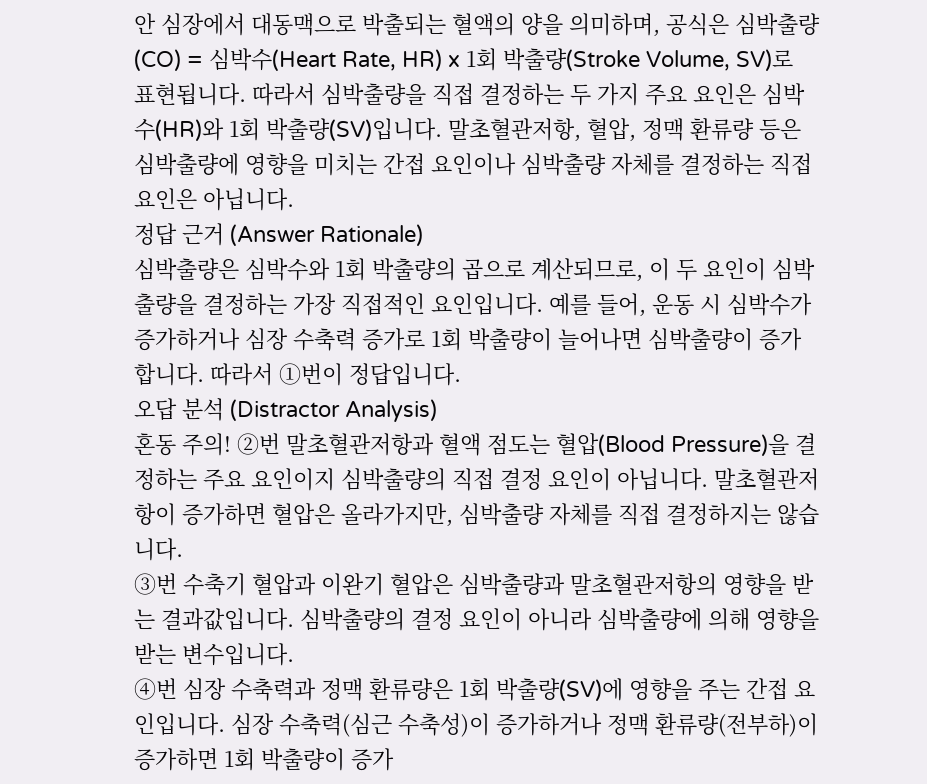안 심장에서 대동맥으로 박출되는 혈액의 양을 의미하며, 공식은 심박출량(CO) = 심박수(Heart Rate, HR) x 1회 박출량(Stroke Volume, SV)로 표현됩니다. 따라서 심박출량을 직접 결정하는 두 가지 주요 요인은 심박수(HR)와 1회 박출량(SV)입니다. 말초혈관저항, 혈압, 정맥 환류량 등은 심박출량에 영향을 미치는 간접 요인이나 심박출량 자체를 결정하는 직접 요인은 아닙니다.
정답 근거 (Answer Rationale)
심박출량은 심박수와 1회 박출량의 곱으로 계산되므로, 이 두 요인이 심박출량을 결정하는 가장 직접적인 요인입니다. 예를 들어, 운동 시 심박수가 증가하거나 심장 수축력 증가로 1회 박출량이 늘어나면 심박출량이 증가합니다. 따라서 ①번이 정답입니다.
오답 분석 (Distractor Analysis)
혼동 주의! ②번 말초혈관저항과 혈액 점도는 혈압(Blood Pressure)을 결정하는 주요 요인이지 심박출량의 직접 결정 요인이 아닙니다. 말초혈관저항이 증가하면 혈압은 올라가지만, 심박출량 자체를 직접 결정하지는 않습니다.
③번 수축기 혈압과 이완기 혈압은 심박출량과 말초혈관저항의 영향을 받는 결과값입니다. 심박출량의 결정 요인이 아니라 심박출량에 의해 영향을 받는 변수입니다.
④번 심장 수축력과 정맥 환류량은 1회 박출량(SV)에 영향을 주는 간접 요인입니다. 심장 수축력(심근 수축성)이 증가하거나 정맥 환류량(전부하)이 증가하면 1회 박출량이 증가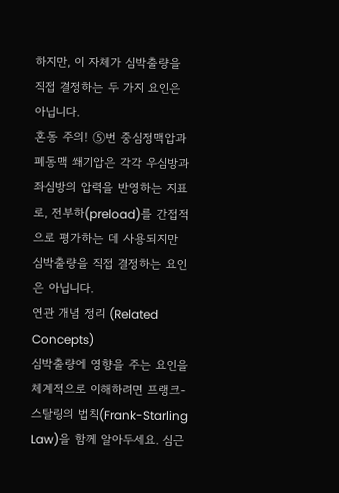하지만, 이 자체가 심박출량을 직접 결정하는 두 가지 요인은 아닙니다.
혼동 주의! ⑤번 중심정맥압과 폐동맥 쐐기압은 각각 우심방과 좌심방의 압력을 반영하는 지표로, 전부하(preload)를 간접적으로 평가하는 데 사용되지만 심박출량을 직접 결정하는 요인은 아닙니다.
연관 개념 정리 (Related Concepts)
심박출량에 영향을 주는 요인을 체계적으로 이해하려면 프랭크-스탈링의 법칙(Frank-Starling Law)을 함께 알아두세요. 심근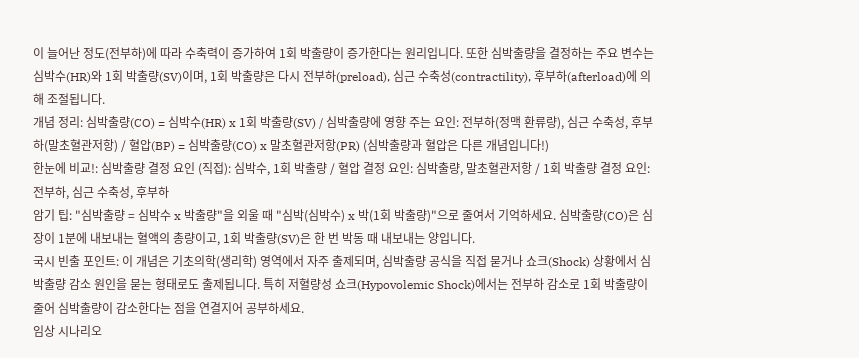이 늘어난 정도(전부하)에 따라 수축력이 증가하여 1회 박출량이 증가한다는 원리입니다. 또한 심박출량을 결정하는 주요 변수는 심박수(HR)와 1회 박출량(SV)이며, 1회 박출량은 다시 전부하(preload), 심근 수축성(contractility), 후부하(afterload)에 의해 조절됩니다.
개념 정리: 심박출량(CO) = 심박수(HR) x 1회 박출량(SV) / 심박출량에 영향 주는 요인: 전부하(정맥 환류량), 심근 수축성, 후부하(말초혈관저항) / 혈압(BP) = 심박출량(CO) x 말초혈관저항(PR) (심박출량과 혈압은 다른 개념입니다!)
한눈에 비교!: 심박출량 결정 요인 (직접): 심박수, 1회 박출량 / 혈압 결정 요인: 심박출량, 말초혈관저항 / 1회 박출량 결정 요인: 전부하, 심근 수축성, 후부하
암기 팁: "심박출량 = 심박수 x 박출량"을 외울 때 "심박(심박수) x 박(1회 박출량)"으로 줄여서 기억하세요. 심박출량(CO)은 심장이 1분에 내보내는 혈액의 총량이고, 1회 박출량(SV)은 한 번 박동 때 내보내는 양입니다.
국시 빈출 포인트: 이 개념은 기초의학(생리학) 영역에서 자주 출제되며, 심박출량 공식을 직접 묻거나 쇼크(Shock) 상황에서 심박출량 감소 원인을 묻는 형태로도 출제됩니다. 특히 저혈량성 쇼크(Hypovolemic Shock)에서는 전부하 감소로 1회 박출량이 줄어 심박출량이 감소한다는 점을 연결지어 공부하세요.
임상 시나리오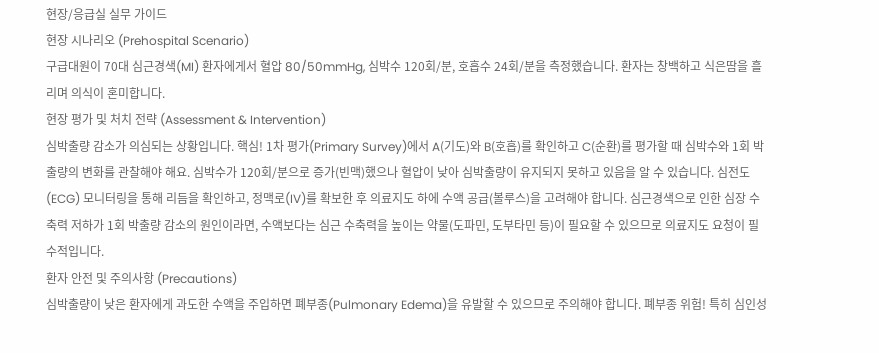현장/응급실 실무 가이드
현장 시나리오 (Prehospital Scenario)
구급대원이 70대 심근경색(MI) 환자에게서 혈압 80/50mmHg, 심박수 120회/분, 호흡수 24회/분을 측정했습니다. 환자는 창백하고 식은땀을 흘리며 의식이 혼미합니다.
현장 평가 및 처치 전략 (Assessment & Intervention)
심박출량 감소가 의심되는 상황입니다. 핵심! 1차 평가(Primary Survey)에서 A(기도)와 B(호흡)를 확인하고 C(순환)를 평가할 때 심박수와 1회 박출량의 변화를 관찰해야 해요. 심박수가 120회/분으로 증가(빈맥)했으나 혈압이 낮아 심박출량이 유지되지 못하고 있음을 알 수 있습니다. 심전도(ECG) 모니터링을 통해 리듬을 확인하고, 정맥로(IV)를 확보한 후 의료지도 하에 수액 공급(볼루스)을 고려해야 합니다. 심근경색으로 인한 심장 수축력 저하가 1회 박출량 감소의 원인이라면, 수액보다는 심근 수축력을 높이는 약물(도파민, 도부타민 등)이 필요할 수 있으므로 의료지도 요청이 필수적입니다.
환자 안전 및 주의사항 (Precautions)
심박출량이 낮은 환자에게 과도한 수액을 주입하면 폐부종(Pulmonary Edema)을 유발할 수 있으므로 주의해야 합니다. 폐부종 위험! 특히 심인성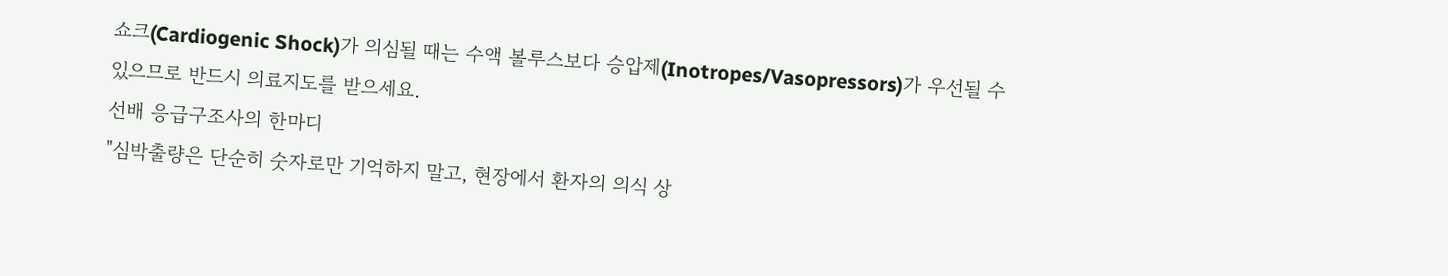쇼크(Cardiogenic Shock)가 의심될 때는 수액 볼루스보다 승압제(Inotropes/Vasopressors)가 우선될 수 있으므로 반드시 의료지도를 받으세요.
선배 응급구조사의 한마디
"심박출량은 단순히 숫자로만 기억하지 말고, 현장에서 환자의 의식 상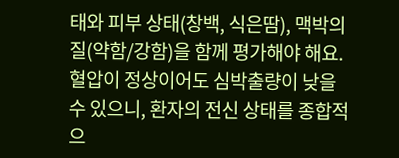태와 피부 상태(창백, 식은땀), 맥박의 질(약함/강함)을 함께 평가해야 해요. 혈압이 정상이어도 심박출량이 낮을 수 있으니, 환자의 전신 상태를 종합적으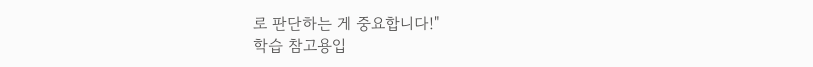로 판단하는 게 중요합니다!"
학습 참고용입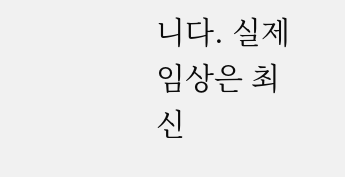니다. 실제 임상은 최신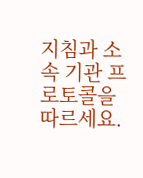지침과 소속 기관 프로토콜을 따르세요.